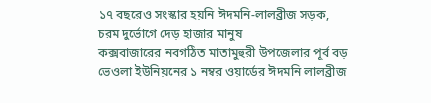১৭ বছরেও সংস্কার হয়নি ঈদমনি-লালব্রীজ সড়ক, চরম দুর্ভোগে দেড় হাজার মানুষ
কক্সবাজারের নবগঠিত মাতামুহুরী উপজেলার পূর্ব বড় ভেওলা ইউনিয়নের ১ নম্বর ওয়ার্ডের ঈদমনি লালব্রীজ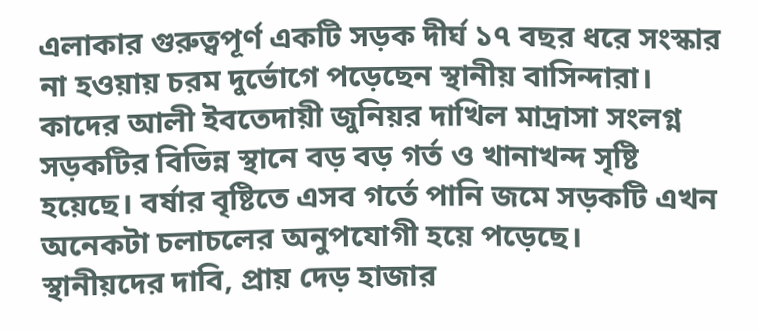এলাকার গুরুত্বপূর্ণ একটি সড়ক দীর্ঘ ১৭ বছর ধরে সংস্কার না হওয়ায় চরম দুর্ভোগে পড়েছেন স্থানীয় বাসিন্দারা। কাদের আলী ইবতেদায়ী জুনিয়র দাখিল মাদ্রাসা সংলগ্ন সড়কটির বিভিন্ন স্থানে বড় বড় গর্ত ও খানাখন্দ সৃষ্টি হয়েছে। বর্ষার বৃষ্টিতে এসব গর্তে পানি জমে সড়কটি এখন অনেকটা চলাচলের অনুপযোগী হয়ে পড়েছে।
স্থানীয়দের দাবি, প্রায় দেড় হাজার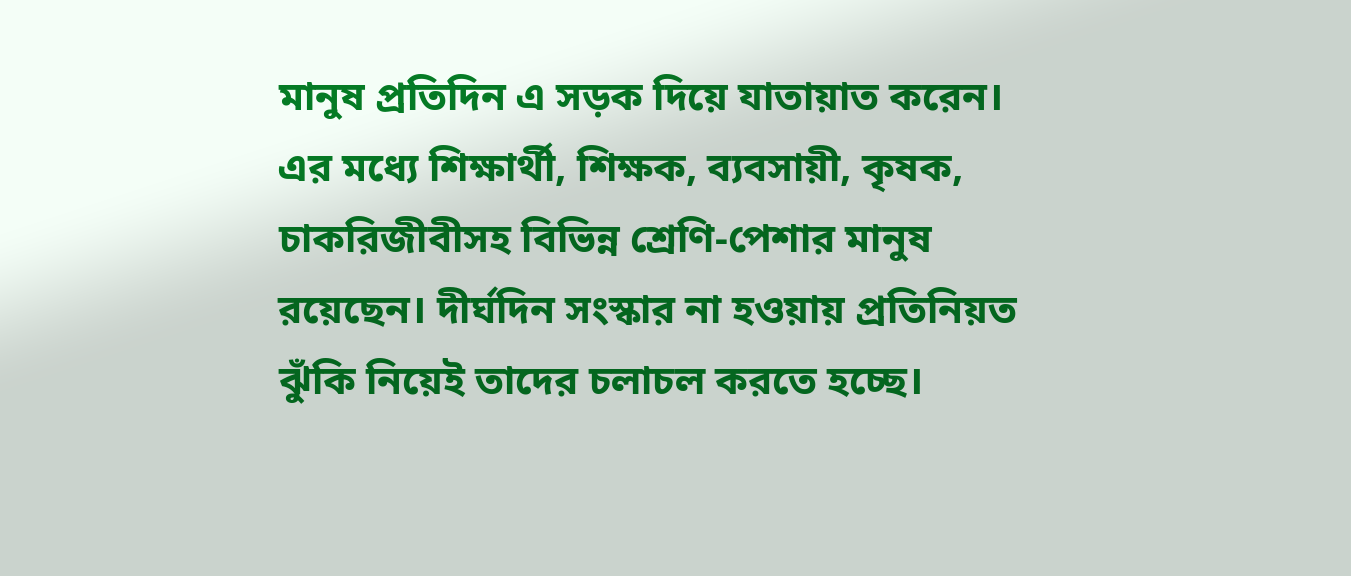মানুষ প্রতিদিন এ সড়ক দিয়ে যাতায়াত করেন। এর মধ্যে শিক্ষার্থী, শিক্ষক, ব্যবসায়ী, কৃষক, চাকরিজীবীসহ বিভিন্ন শ্রেণি-পেশার মানুষ রয়েছেন। দীর্ঘদিন সংস্কার না হওয়ায় প্রতিনিয়ত ঝুঁকি নিয়েই তাদের চলাচল করতে হচ্ছে।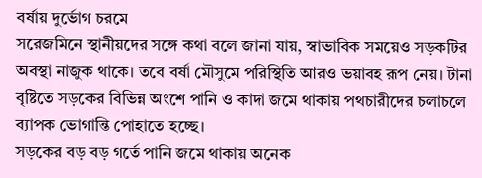বর্ষায় দুর্ভোগ চরমে
সরেজমিনে স্থানীয়দের সঙ্গে কথা বলে জানা যায়, স্বাভাবিক সময়েও সড়কটির অবস্থা নাজুক থাকে। তবে বর্ষা মৌসুমে পরিস্থিতি আরও ভয়াবহ রূপ নেয়। টানা বৃষ্টিতে সড়কের বিভিন্ন অংশে পানি ও কাদা জমে থাকায় পথচারীদের চলাচলে ব্যাপক ভোগান্তি পোহাতে হচ্ছে।
সড়কের বড় বড় গর্তে পানি জমে থাকায় অনেক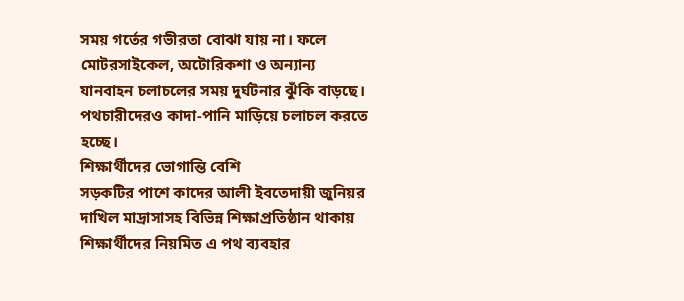সময় গর্তের গভীরতা বোঝা যায় না। ফলে মোটরসাইকেল, অটোরিকশা ও অন্যান্য যানবাহন চলাচলের সময় দুর্ঘটনার ঝুঁকি বাড়ছে। পথচারীদেরও কাদা-পানি মাড়িয়ে চলাচল করতে হচ্ছে।
শিক্ষার্থীদের ভোগান্তি বেশি
সড়কটির পাশে কাদের আলী ইবতেদায়ী জুনিয়র দাখিল মাদ্রাসাসহ বিভিন্ন শিক্ষাপ্রতিষ্ঠান থাকায় শিক্ষার্থীদের নিয়মিত এ পথ ব্যবহার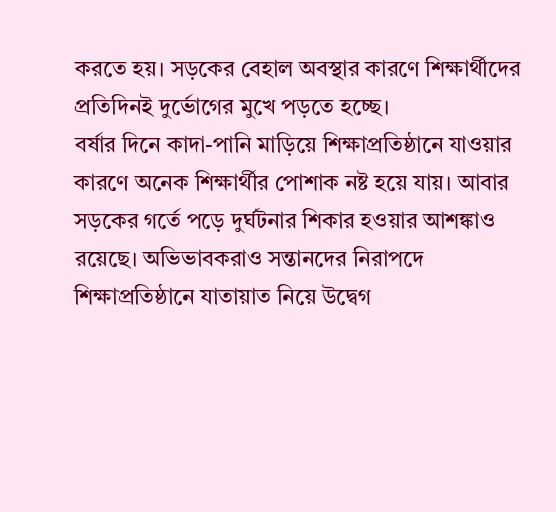করতে হয়। সড়কের বেহাল অবস্থার কারণে শিক্ষার্থীদের প্রতিদিনই দুর্ভোগের মুখে পড়তে হচ্ছে।
বর্ষার দিনে কাদা-পানি মাড়িয়ে শিক্ষাপ্রতিষ্ঠানে যাওয়ার কারণে অনেক শিক্ষার্থীর পোশাক নষ্ট হয়ে যায়। আবার সড়কের গর্তে পড়ে দুর্ঘটনার শিকার হওয়ার আশঙ্কাও রয়েছে। অভিভাবকরাও সন্তানদের নিরাপদে শিক্ষাপ্রতিষ্ঠানে যাতায়াত নিয়ে উদ্বেগ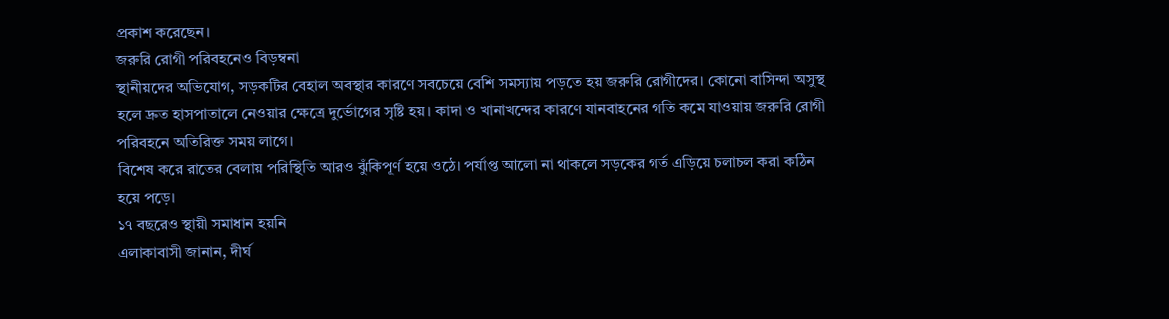প্রকাশ করেছেন।
জরুরি রোগী পরিবহনেও বিড়ম্বনা
স্থানীয়দের অভিযোগ, সড়কটির বেহাল অবস্থার কারণে সবচেয়ে বেশি সমস্যায় পড়তে হয় জরুরি রোগীদের। কোনো বাসিন্দা অসুস্থ হলে দ্রুত হাসপাতালে নেওয়ার ক্ষেত্রে দুর্ভোগের সৃষ্টি হয়। কাদা ও খানাখন্দের কারণে যানবাহনের গতি কমে যাওয়ায় জরুরি রোগী পরিবহনে অতিরিক্ত সময় লাগে।
বিশেষ করে রাতের বেলায় পরিস্থিতি আরও ঝুঁকিপূর্ণ হয়ে ওঠে। পর্যাপ্ত আলো না থাকলে সড়কের গর্ত এড়িয়ে চলাচল করা কঠিন হয়ে পড়ে।
১৭ বছরেও স্থায়ী সমাধান হয়নি
এলাকাবাসী জানান, দীর্ঘ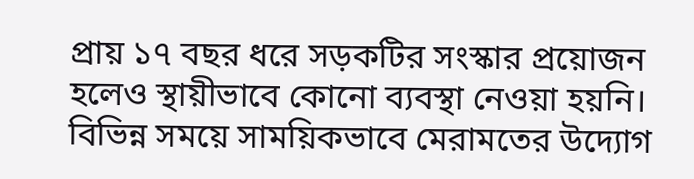প্রায় ১৭ বছর ধরে সড়কটির সংস্কার প্রয়োজন হলেও স্থায়ীভাবে কোনো ব্যবস্থা নেওয়া হয়নি। বিভিন্ন সময়ে সাময়িকভাবে মেরামতের উদ্যোগ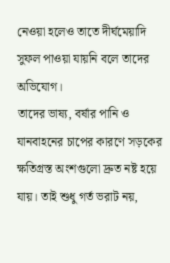নেওয়া হলেও তাতে দীর্ঘমেয়াদি সুফল পাওয়া যায়নি বলে তাদের অভিযোগ।
তাদের ভাষ্য, বর্ষার পানি ও যানবাহনের চাপের কারণে সড়কের ক্ষতিগ্রস্ত অংশগুলো দ্রুত নষ্ট হয়ে যায়। তাই শুধু গর্ত ভরাট নয়,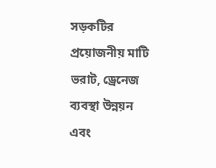সড়কটির প্রয়োজনীয় মাটি ভরাট, ড্রেনেজ ব্যবস্থা উন্নয়ন এবং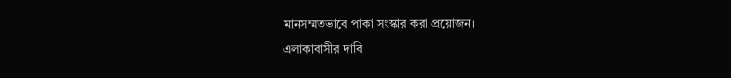মানসম্মতভাবে পাকা সংস্কার করা প্রয়োজন।
এলাকাবাসীর দাবি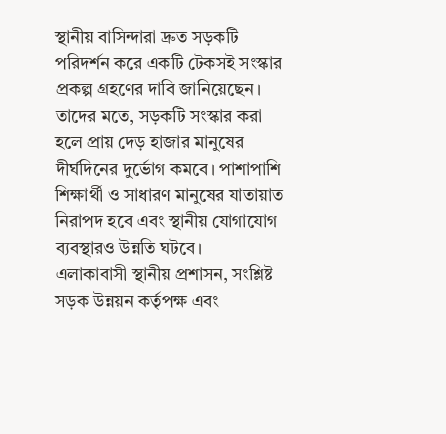স্থানীয় বাসিন্দারা দ্রুত সড়কটি পরিদর্শন করে একটি টেকসই সংস্কার প্রকল্প গ্রহণের দাবি জানিয়েছেন। তাদের মতে, সড়কটি সংস্কার করা হলে প্রায় দেড় হাজার মানুষের দীর্ঘদিনের দুর্ভোগ কমবে। পাশাপাশি শিক্ষার্থী ও সাধারণ মানুষের যাতায়াত নিরাপদ হবে এবং স্থানীয় যোগাযোগ ব্যবস্থারও উন্নতি ঘটবে।
এলাকাবাসী স্থানীয় প্রশাসন, সংশ্লিষ্ট সড়ক উন্নয়ন কর্তৃপক্ষ এবং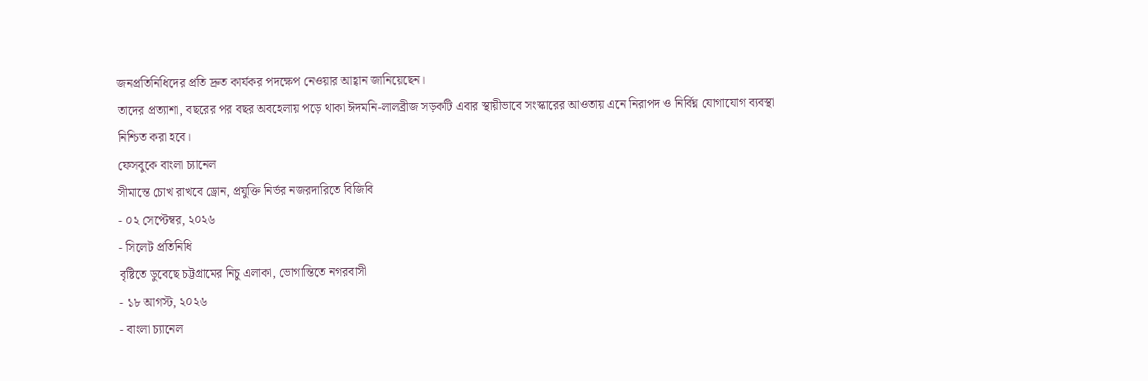জনপ্রতিনিধিদের প্রতি দ্রুত কার্যকর পদক্ষেপ নেওয়ার আহ্বান জানিয়েছেন।
তাদের প্রত্যাশা, বছরের পর বছর অবহেলায় পড়ে থাকা ঈদমনি-লালব্রীজ সড়কটি এবার স্থায়ীভাবে সংস্কারের আওতায় এনে নিরাপদ ও নির্বিঘ্ন যোগাযোগ ব্যবস্থা নিশ্চিত করা হবে।
ফেসবুকে বাংলা চ্যানেল
সীমান্তে চোখ রাখবে ড্রোন, প্রযুক্তি নির্ভর নজরদারিতে বিজিবি
- ০২ সেপ্টেম্বর, ২০২৬
- সিলেট প্রতিনিধি
বৃষ্টিতে ডুবেছে চট্টগ্রামের নিচু এলাকা, ভোগান্তিতে নগরবাসী
- ১৮ আগস্ট, ২০২৬
- বাংলা চ্যানেল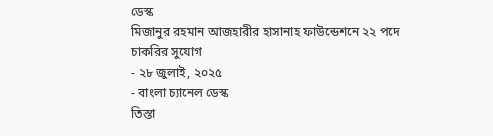ডেস্ক
মিজানুর রহমান আজহারীর হাসানাহ ফাউন্ডেশনে ২২ পদে চাকরির সুযোগ
- ২৮ জুলাই, ২০২৫
- বাংলা চ্যানেল ডেস্ক
তিস্তা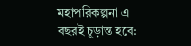মহাপরিকল্পনা এ বছরই চূড়ান্ত হবে: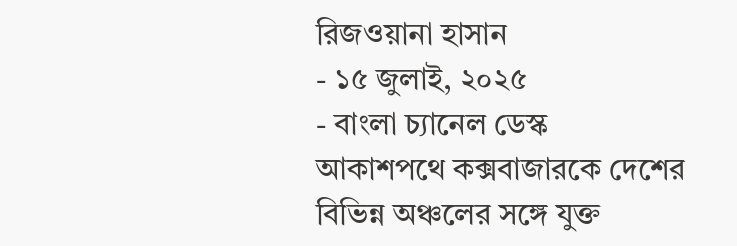রিজওয়ানা হাসান
- ১৫ জুলাই, ২০২৫
- বাংলা চ্যানেল ডেস্ক
আকাশপথে কক্সবাজারকে দেশের বিভিন্ন অঞ্চলের সঙ্গে যুক্ত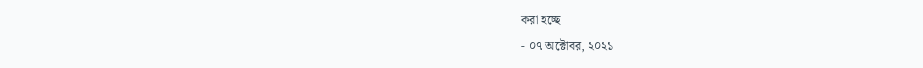করা হচ্ছে
- ০৭ অক্টোবর, ২০২১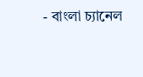- বাংলা চ্যানেল